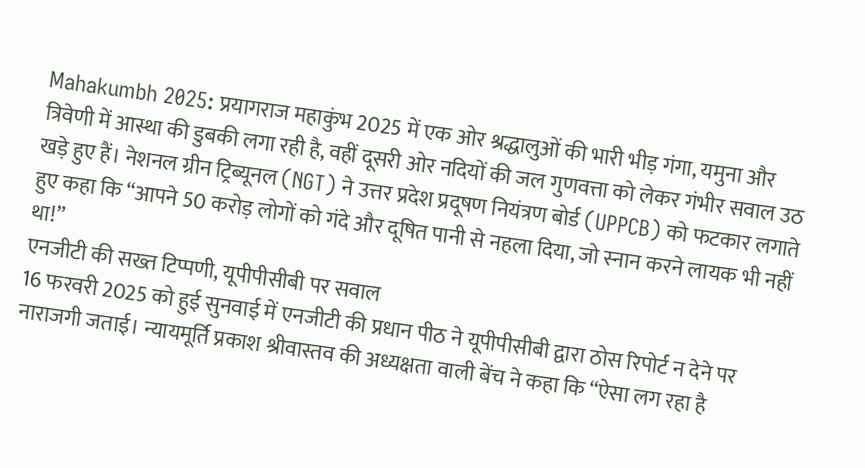Mahakumbh 2025: प्रयागराज महाकुंभ 2025 में एक ओर श्रद्धालुओं की भारी भीड़ गंगा, यमुना और त्रिवेणी में आस्था की डुबकी लगा रही है, वहीं दूसरी ओर नदियों की जल गुणवत्ता को लेकर गंभीर सवाल उठ खड़े हुए हैं। नेशनल ग्रीन ट्रिब्यूनल (NGT) ने उत्तर प्रदेश प्रदूषण नियंत्रण बोर्ड (UPPCB) को फटकार लगाते हुए कहा कि “आपने 50 करोड़ लोगों को गंदे और दूषित पानी से नहला दिया, जो स्नान करने लायक भी नहीं था!”
एनजीटी की सख्त टिप्पणी, यूपीपीसीबी पर सवाल
16 फरवरी 2025 को हुई सुनवाई में एनजीटी की प्रधान पीठ ने यूपीपीसीबी द्वारा ठोस रिपोर्ट न देने पर नाराजगी जताई। न्यायमूर्ति प्रकाश श्रीवास्तव की अध्यक्षता वाली बेंच ने कहा कि “ऐसा लग रहा है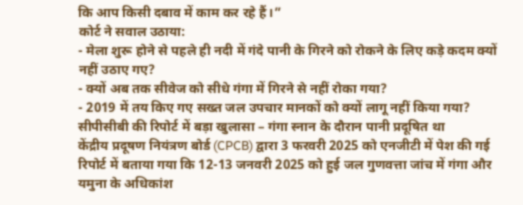कि आप किसी दबाव में काम कर रहे हैं।”
कोर्ट ने सवाल उठाया:
- मेला शुरू होने से पहले ही नदी में गंदे पानी के गिरने को रोकने के लिए कड़े कदम क्यों नहीं उठाए गए?
- क्यों अब तक सीवेज को सीधे गंगा में गिरने से नहीं रोका गया?
- 2019 में तय किए गए सख्त जल उपचार मानकों को क्यों लागू नहीं किया गया?
सीपीसीबी की रिपोर्ट में बड़ा खुलासा – गंगा स्नान के दौरान पानी प्रदूषित था
केंद्रीय प्रदूषण नियंत्रण बोर्ड (CPCB) द्वारा 3 फरवरी 2025 को एनजीटी में पेश की गई रिपोर्ट में बताया गया कि 12-13 जनवरी 2025 को हुई जल गुणवत्ता जांच में गंगा और यमुना के अधिकांश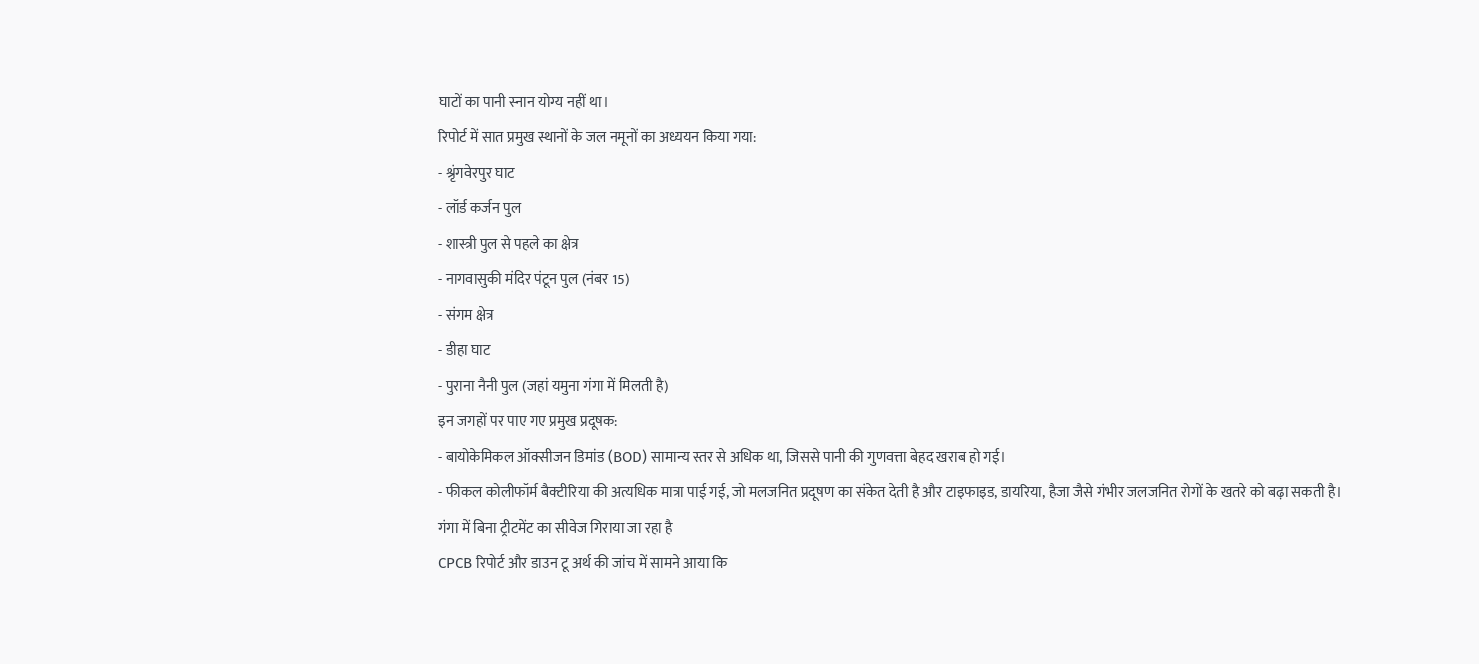घाटों का पानी स्नान योग्य नहीं था।
रिपोर्ट में सात प्रमुख स्थानों के जल नमूनों का अध्ययन किया गया:
- श्रृंगवेरपुर घाट
- लॉर्ड कर्जन पुल
- शास्त्री पुल से पहले का क्षेत्र
- नागवासुकी मंदिर पंटून पुल (नंबर 15)
- संगम क्षेत्र
- डीहा घाट
- पुराना नैनी पुल (जहां यमुना गंगा में मिलती है)
इन जगहों पर पाए गए प्रमुख प्रदूषक:
- बायोकेमिकल ऑक्सीजन डिमांड (BOD) सामान्य स्तर से अधिक था, जिससे पानी की गुणवत्ता बेहद खराब हो गई।
- फीकल कोलीफॉर्म बैक्टीरिया की अत्यधिक मात्रा पाई गई, जो मलजनित प्रदूषण का संकेत देती है और टाइफाइड, डायरिया, हैजा जैसे गंभीर जलजनित रोगों के खतरे को बढ़ा सकती है।
गंगा में बिना ट्रीटमेंट का सीवेज गिराया जा रहा है
CPCB रिपोर्ट और डाउन टू अर्थ की जांच में सामने आया कि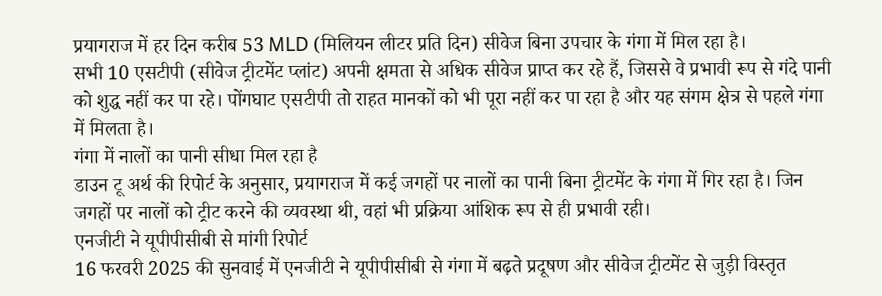प्रयागराज में हर दिन करीब 53 MLD (मिलियन लीटर प्रति दिन) सीवेज बिना उपचार के गंगा में मिल रहा है।
सभी 10 एसटीपी (सीवेज ट्रीटमेंट प्लांट) अपनी क्षमता से अधिक सीवेज प्राप्त कर रहे हैं, जिससे वे प्रभावी रूप से गंदे पानी को शुद्ध नहीं कर पा रहे। पोंगघाट एसटीपी तो राहत मानकों को भी पूरा नहीं कर पा रहा है और यह संगम क्षेत्र से पहले गंगा में मिलता है।
गंगा में नालों का पानी सीधा मिल रहा है
डाउन टू अर्थ की रिपोर्ट के अनुसार, प्रयागराज में कई जगहों पर नालों का पानी बिना ट्रीटमेंट के गंगा में गिर रहा है। जिन जगहों पर नालों को ट्रीट करने की व्यवस्था थी, वहां भी प्रक्रिया आंशिक रूप से ही प्रभावी रही।
एनजीटी ने यूपीपीसीबी से मांगी रिपोर्ट
16 फरवरी 2025 की सुनवाई में एनजीटी ने यूपीपीसीबी से गंगा में बढ़ते प्रदूषण और सीवेज ट्रीटमेंट से जुड़ी विस्तृत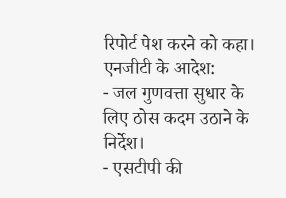रिपोर्ट पेश करने को कहा।
एनजीटी के आदेश:
- जल गुणवत्ता सुधार के लिए ठोस कदम उठाने के निर्देश।
- एसटीपी की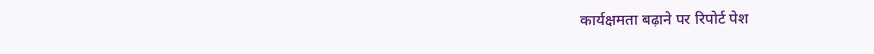कार्यक्षमता बढ़ाने पर रिपोर्ट पेश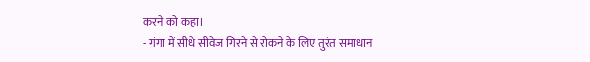करने को कहा।
- गंगा में सीधे सीवेज गिरने से रोकने के लिए तुरंत समाधान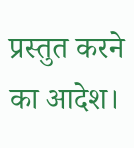प्रस्तुत करने का आदेश।